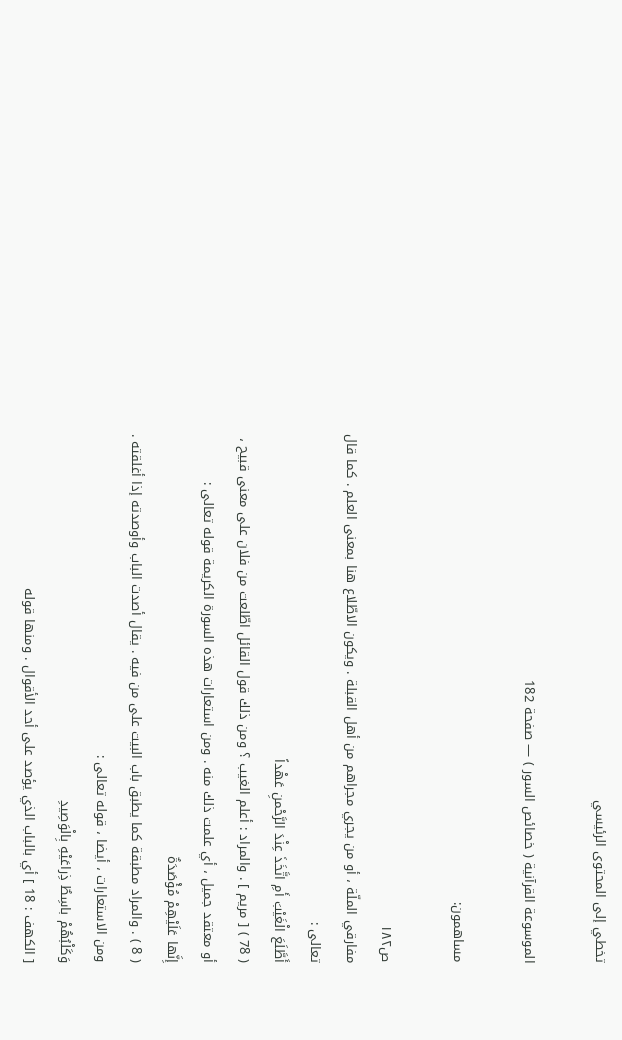تخطي إلى المحتوى الرئيسي

الموسوعة القرآنية ( خصائص السور ) — صفحة 182

مساهمون:

ص١٨٢
مفارقي الملّة ، أو من يجري مجراهم من أهل القبلة . ويكون الاطّلاع هنا بمعنى العلم . كما قال تعالى :
أَطَّلَعَ الْغَيْبَ أَمِ اتَّخَذَ عِنْدَ الرَّحْمنِ عَهْداً
( 78 ) [ مريم ] . والمراد : أعلم الغيب ؟ ومن ذلك قول القائل اطّلعت من فلان على معنى قبيح ، أو معتقد جميل ، أي علمت ذلك منه . ومن استعارات هذه السورة الكريمة قوله تعالى :
إِنَّها عَلَيْهِمْ مُؤْصَدَةٌ
( 8 ) . والمراد مطبقة كما يطبق باب البيت على من فيه . يقال أصدت الباب وأوصدته إذا أغلقته . ومن الاستعارات ، أيضا ، قوله تعالى :
وَكَلْبُهُمْ باسِطٌ ذِراعَيْهِ بِالْوَصِيدِ
[ الكهف : 18 ] أي بالباب الذي يؤصد على أحد الأقوال . ومنها قوله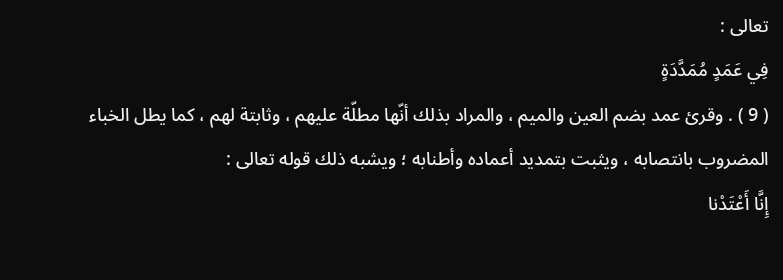تعالى :
فِي عَمَدٍ مُمَدَّدَةٍ
( 9 ) . وقرئ عمد بضم العين والميم ، والمراد بذلك أنّها مطلّة عليهم ، وثابتة لهم ، كما يطل الخباء المضروب بانتصابه ، ويثبت بتمديد أعماده وأطنابه ؛ ويشبه ذلك قوله تعالى :
إِنَّا أَعْتَدْنا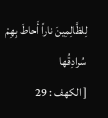لِلظَّالِمِينَ ناراً أَحاطَ بِهِمْ سُرادِقُها
[ الكهف : 29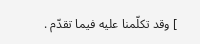] وقد تكلّمنا عليه فيما تقدّم .